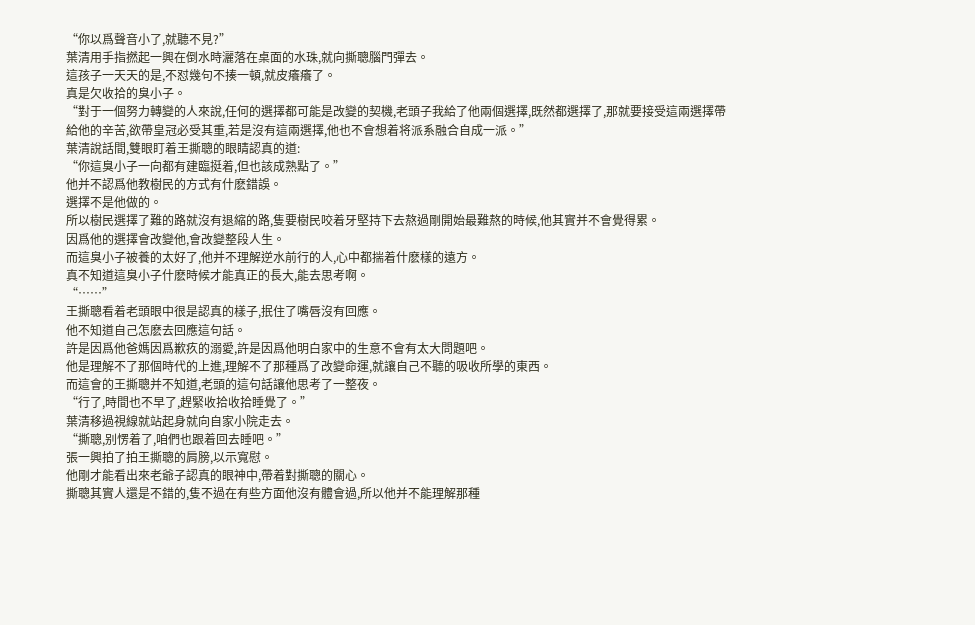“你以爲聲音小了,就聽不見?”
葉清用手指撚起一興在倒水時灑落在桌面的水珠,就向撕聰腦門彈去。
這孩子一天天的是,不怼幾句不揍一頓,就皮癢癢了。
真是欠收拾的臭小子。
“對于一個努力轉變的人來說,任何的選擇都可能是改變的契機,老頭子我給了他兩個選擇,既然都選擇了,那就要接受這兩選擇帶給他的辛苦,欲帶皇冠必受其重,若是沒有這兩選擇,他也不會想着将派系融合自成一派。”
葉清說話間,雙眼盯着王撕聰的眼睛認真的道:
“你這臭小子一向都有建臨挺着,但也該成熟點了。”
他并不認爲他教樹民的方式有什麽錯誤。
選擇不是他做的。
所以樹民選擇了難的路就沒有退縮的路,隻要樹民咬着牙堅持下去熬過剛開始最難熬的時候,他其實并不會覺得累。
因爲他的選擇會改變他,會改變整段人生。
而這臭小子被養的太好了,他并不理解逆水前行的人,心中都揣着什麽樣的遠方。
真不知道這臭小子什麽時候才能真正的長大,能去思考啊。
“……”
王撕聰看着老頭眼中很是認真的樣子,抿住了嘴唇沒有回應。
他不知道自己怎麽去回應這句話。
許是因爲他爸媽因爲歉疚的溺愛,許是因爲他明白家中的生意不會有太大問題吧。
他是理解不了那個時代的上進,理解不了那種爲了改變命運,就讓自己不聽的吸收所學的東西。
而這會的王撕聰并不知道,老頭的這句話讓他思考了一整夜。
“行了,時間也不早了,趕緊收拾收拾睡覺了。”
葉清移過視線就站起身就向自家小院走去。
“撕聰,别愣着了,咱們也跟着回去睡吧。”
張一興拍了拍王撕聰的肩膀,以示寬慰。
他剛才能看出來老爺子認真的眼神中,帶着對撕聰的關心。
撕聰其實人還是不錯的,隻不過在有些方面他沒有體會過,所以他并不能理解那種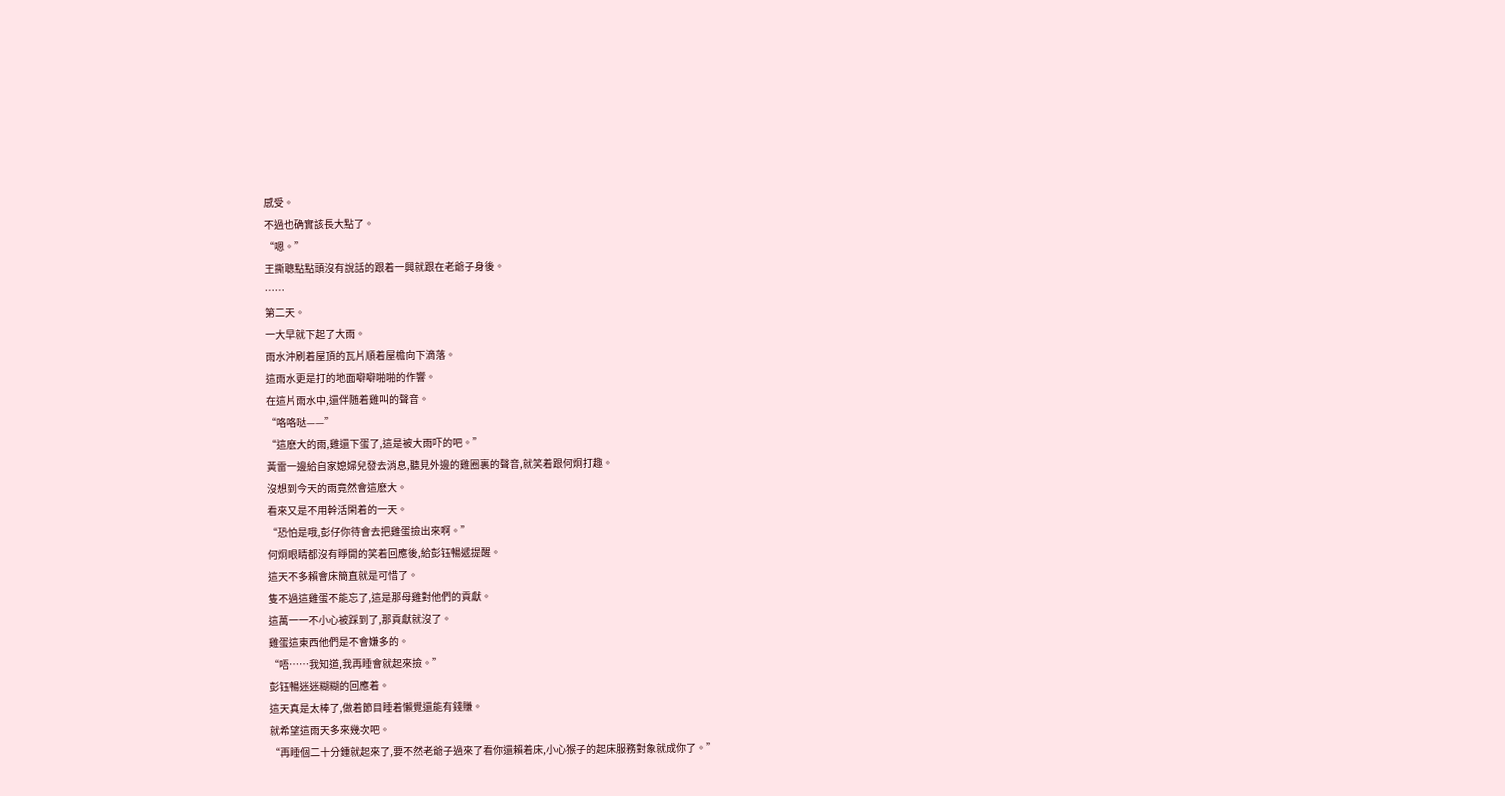感受。
不過也确實該長大點了。
“嗯。”
王撕聰點點頭沒有說話的跟着一興就跟在老爺子身後。
……
第二天。
一大早就下起了大雨。
雨水沖刷着屋頂的瓦片順着屋檐向下滴落。
這雨水更是打的地面噼噼啪啪的作響。
在這片雨水中,還伴随着雞叫的聲音。
“咯咯哒——”
“這麽大的雨,雞還下蛋了,這是被大雨吓的吧。”
黃雷一邊給自家媳婦兒發去消息,聽見外邊的雞圈裏的聲音,就笑着跟何炯打趣。
沒想到今天的雨竟然會這麽大。
看來又是不用幹活閑着的一天。
“恐怕是哦,彭仔你待會去把雞蛋撿出來啊。”
何炯眼睛都沒有睜開的笑着回應後,給彭钰暢遞提醒。
這天不多賴會床簡直就是可惜了。
隻不過這雞蛋不能忘了,這是那母雞對他們的貢獻。
這萬一一不小心被踩到了,那貢獻就沒了。
雞蛋這東西他們是不會嫌多的。
“唔……我知道,我再睡會就起來撿。”
彭钰暢迷迷糊糊的回應着。
這天真是太棒了,做着節目睡着懶覺還能有錢賺。
就希望這雨天多來幾次吧。
“再睡個二十分鍾就起來了,要不然老爺子過來了看你還賴着床,小心猴子的起床服務對象就成你了。”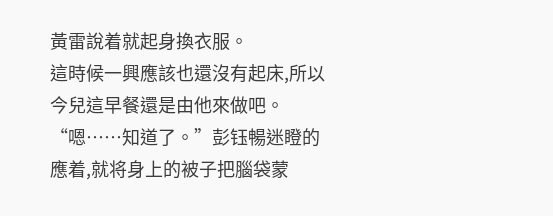黃雷說着就起身換衣服。
這時候一興應該也還沒有起床,所以今兒這早餐還是由他來做吧。
“嗯……知道了。”彭钰暢迷瞪的應着,就将身上的被子把腦袋蒙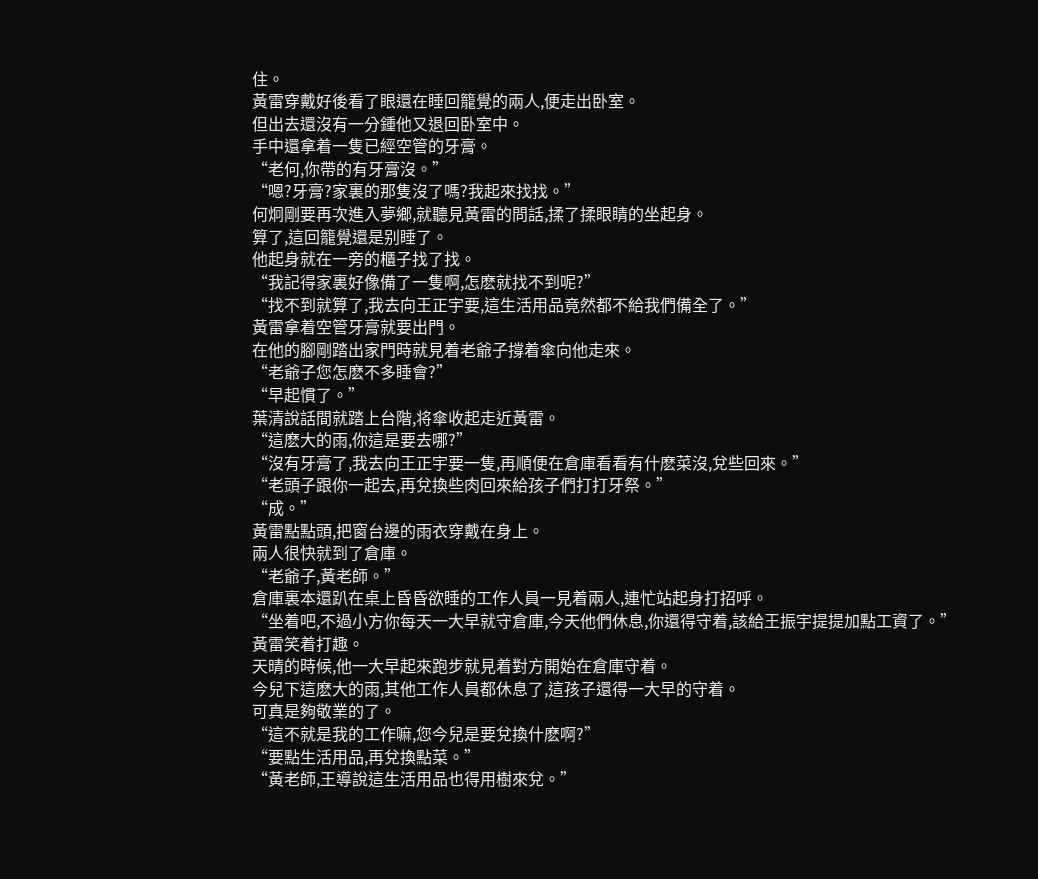住。
黃雷穿戴好後看了眼還在睡回籠覺的兩人,便走出卧室。
但出去還沒有一分鍾他又退回卧室中。
手中還拿着一隻已經空管的牙膏。
“老何,你帶的有牙膏沒。”
“嗯?牙膏?家裏的那隻沒了嗎?我起來找找。”
何炯剛要再次進入夢鄉,就聽見黃雷的問話,揉了揉眼睛的坐起身。
算了,這回籠覺還是别睡了。
他起身就在一旁的櫃子找了找。
“我記得家裏好像備了一隻啊,怎麽就找不到呢?”
“找不到就算了,我去向王正宇要,這生活用品竟然都不給我們備全了。”
黃雷拿着空管牙膏就要出門。
在他的腳剛踏出家門時就見着老爺子撐着傘向他走來。
“老爺子您怎麽不多睡會?”
“早起慣了。”
葉清說話間就踏上台階,将傘收起走近黃雷。
“這麽大的雨,你這是要去哪?”
“沒有牙膏了,我去向王正宇要一隻,再順便在倉庫看看有什麽菜沒,兌些回來。”
“老頭子跟你一起去,再兌換些肉回來給孩子們打打牙祭。”
“成。”
黃雷點點頭,把窗台邊的雨衣穿戴在身上。
兩人很快就到了倉庫。
“老爺子,黃老師。”
倉庫裏本還趴在桌上昏昏欲睡的工作人員一見着兩人,連忙站起身打招呼。
“坐着吧,不過小方你每天一大早就守倉庫,今天他們休息,你還得守着,該給王振宇提提加點工資了。”
黃雷笑着打趣。
天晴的時候,他一大早起來跑步就見着對方開始在倉庫守着。
今兒下這麽大的雨,其他工作人員都休息了,這孩子還得一大早的守着。
可真是夠敬業的了。
“這不就是我的工作嘛,您今兒是要兌換什麽啊?”
“要點生活用品,再兌換點菜。”
“黃老師,王導說這生活用品也得用樹來兌。”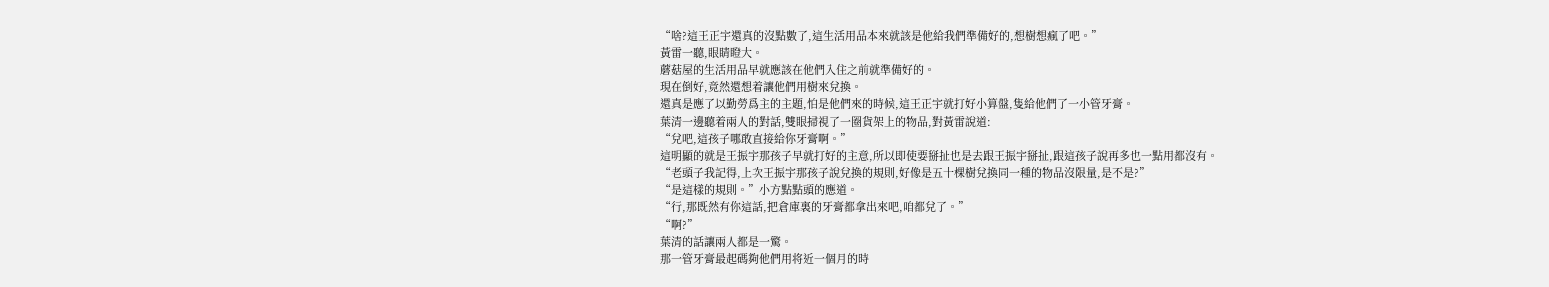“啥?這王正宇還真的沒點數了,這生活用品本來就該是他給我們準備好的,想樹想瘋了吧。”
黃雷一聽,眼睛瞪大。
蘑菇屋的生活用品早就應該在他們入住之前就準備好的。
現在倒好,竟然還想着讓他們用樹來兌換。
還真是應了以勤勞爲主的主題,怕是他們來的時候,這王正宇就打好小算盤,隻給他們了一小管牙膏。
葉清一邊聽着兩人的對話,雙眼掃視了一圈貨架上的物品,對黃雷說道:
“兌吧,這孩子哪敢直接給你牙膏啊。”
這明顯的就是王振宇那孩子早就打好的主意,所以即使要掰扯也是去跟王振宇掰扯,跟這孩子說再多也一點用都沒有。
“老頭子我記得,上次王振宇那孩子說兌換的規則,好像是五十棵樹兌換同一種的物品沒限量,是不是?”
“是這樣的規則。”小方點點頭的應道。
“行,那既然有你這話,把倉庫裏的牙膏都拿出來吧,咱都兌了。”
“啊?”
葉清的話讓兩人都是一驚。
那一管牙膏最起碼夠他們用将近一個月的時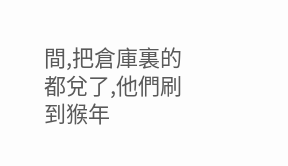間,把倉庫裏的都兌了,他們刷到猴年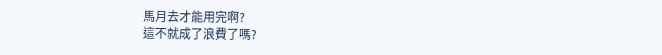馬月去才能用完啊?
這不就成了浪費了嗎?